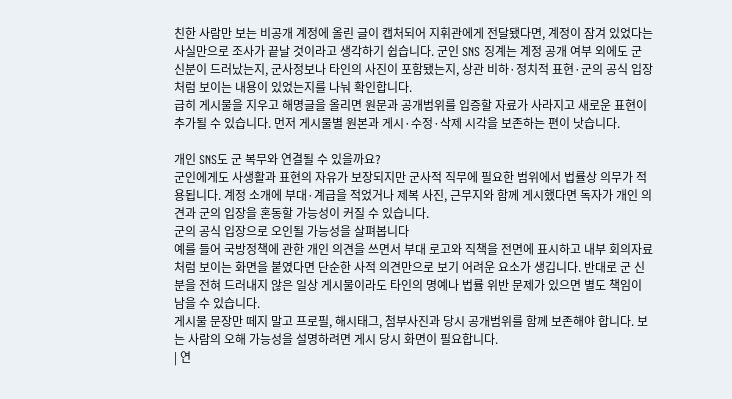친한 사람만 보는 비공개 계정에 올린 글이 캡처되어 지휘관에게 전달됐다면, 계정이 잠겨 있었다는 사실만으로 조사가 끝날 것이라고 생각하기 쉽습니다. 군인 SNS 징계는 계정 공개 여부 외에도 군 신분이 드러났는지, 군사정보나 타인의 사진이 포함됐는지, 상관 비하·정치적 표현·군의 공식 입장처럼 보이는 내용이 있었는지를 나눠 확인합니다.
급히 게시물을 지우고 해명글을 올리면 원문과 공개범위를 입증할 자료가 사라지고 새로운 표현이 추가될 수 있습니다. 먼저 게시물별 원본과 게시·수정·삭제 시각을 보존하는 편이 낫습니다.

개인 SNS도 군 복무와 연결될 수 있을까요?
군인에게도 사생활과 표현의 자유가 보장되지만 군사적 직무에 필요한 범위에서 법률상 의무가 적용됩니다. 계정 소개에 부대·계급을 적었거나 제복 사진, 근무지와 함께 게시했다면 독자가 개인 의견과 군의 입장을 혼동할 가능성이 커질 수 있습니다.
군의 공식 입장으로 오인될 가능성을 살펴봅니다
예를 들어 국방정책에 관한 개인 의견을 쓰면서 부대 로고와 직책을 전면에 표시하고 내부 회의자료처럼 보이는 화면을 붙였다면 단순한 사적 의견만으로 보기 어려운 요소가 생깁니다. 반대로 군 신분을 전혀 드러내지 않은 일상 게시물이라도 타인의 명예나 법률 위반 문제가 있으면 별도 책임이 남을 수 있습니다.
게시물 문장만 떼지 말고 프로필, 해시태그, 첨부사진과 당시 공개범위를 함께 보존해야 합니다. 보는 사람의 오해 가능성을 설명하려면 게시 당시 화면이 필요합니다.
| 연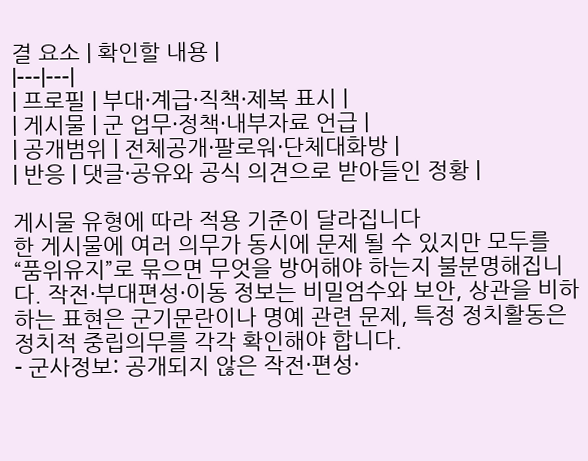결 요소 | 확인할 내용 |
|---|---|
| 프로필 | 부대·계급·직책·제복 표시 |
| 게시물 | 군 업무·정책·내부자료 언급 |
| 공개범위 | 전체공개·팔로워·단체대화방 |
| 반응 | 댓글·공유와 공식 의견으로 받아들인 정황 |

게시물 유형에 따라 적용 기준이 달라집니다
한 게시물에 여러 의무가 동시에 문제 될 수 있지만 모두를 “품위유지”로 묶으면 무엇을 방어해야 하는지 불분명해집니다. 작전·부대편성·이동 정보는 비밀엄수와 보안, 상관을 비하하는 표현은 군기문란이나 명예 관련 문제, 특정 정치활동은 정치적 중립의무를 각각 확인해야 합니다.
- 군사정보: 공개되지 않은 작전·편성·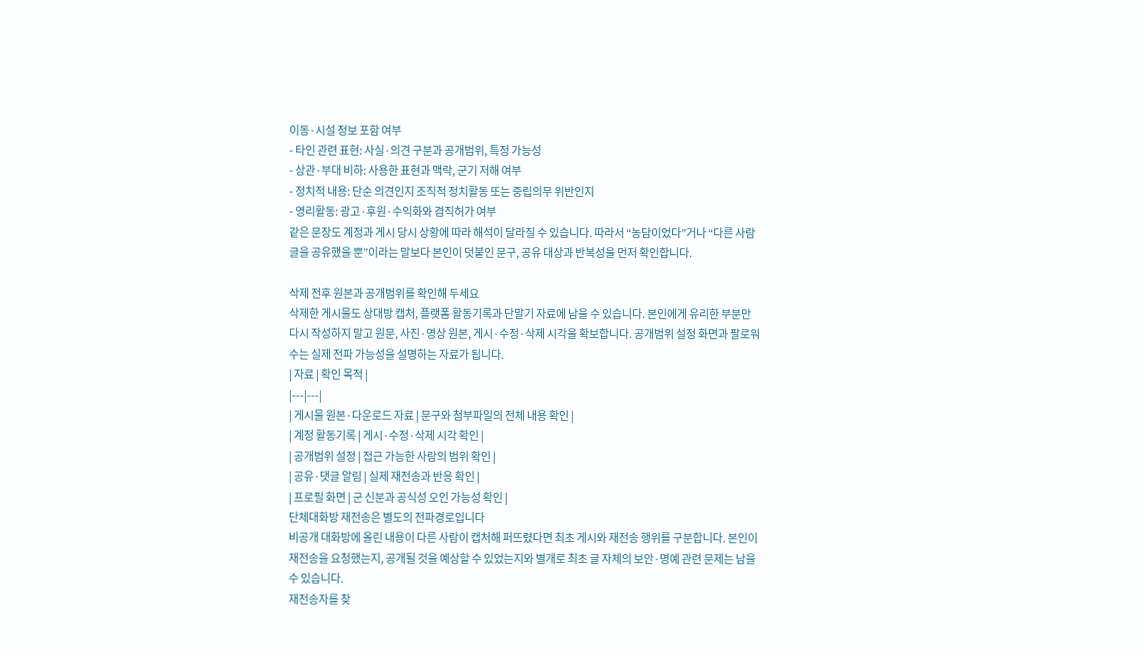이동·시설 정보 포함 여부
- 타인 관련 표현: 사실·의견 구분과 공개범위, 특정 가능성
- 상관·부대 비하: 사용한 표현과 맥락, 군기 저해 여부
- 정치적 내용: 단순 의견인지 조직적 정치활동 또는 중립의무 위반인지
- 영리활동: 광고·후원·수익화와 겸직허가 여부
같은 문장도 계정과 게시 당시 상황에 따라 해석이 달라질 수 있습니다. 따라서 “농담이었다”거나 “다른 사람 글을 공유했을 뿐”이라는 말보다 본인이 덧붙인 문구, 공유 대상과 반복성을 먼저 확인합니다.

삭제 전후 원본과 공개범위를 확인해 두세요
삭제한 게시물도 상대방 캡처, 플랫폼 활동기록과 단말기 자료에 남을 수 있습니다. 본인에게 유리한 부분만 다시 작성하지 말고 원문, 사진·영상 원본, 게시·수정·삭제 시각을 확보합니다. 공개범위 설정 화면과 팔로워 수는 실제 전파 가능성을 설명하는 자료가 됩니다.
| 자료 | 확인 목적 |
|---|---|
| 게시물 원본·다운로드 자료 | 문구와 첨부파일의 전체 내용 확인 |
| 계정 활동기록 | 게시·수정·삭제 시각 확인 |
| 공개범위 설정 | 접근 가능한 사람의 범위 확인 |
| 공유·댓글 알림 | 실제 재전송과 반응 확인 |
| 프로필 화면 | 군 신분과 공식성 오인 가능성 확인 |
단체대화방 재전송은 별도의 전파경로입니다
비공개 대화방에 올린 내용이 다른 사람이 캡처해 퍼뜨렸다면 최초 게시와 재전송 행위를 구분합니다. 본인이 재전송을 요청했는지, 공개될 것을 예상할 수 있었는지와 별개로 최초 글 자체의 보안·명예 관련 문제는 남을 수 있습니다.
재전송자를 찾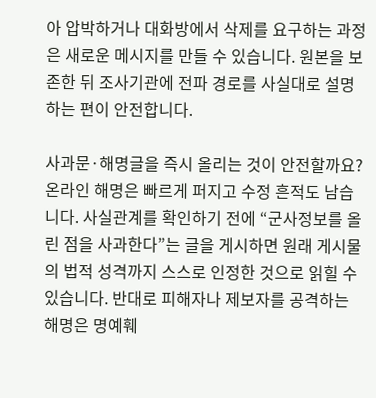아 압박하거나 대화방에서 삭제를 요구하는 과정은 새로운 메시지를 만들 수 있습니다. 원본을 보존한 뒤 조사기관에 전파 경로를 사실대로 설명하는 편이 안전합니다.

사과문·해명글을 즉시 올리는 것이 안전할까요?
온라인 해명은 빠르게 퍼지고 수정 흔적도 남습니다. 사실관계를 확인하기 전에 “군사정보를 올린 점을 사과한다”는 글을 게시하면 원래 게시물의 법적 성격까지 스스로 인정한 것으로 읽힐 수 있습니다. 반대로 피해자나 제보자를 공격하는 해명은 명예훼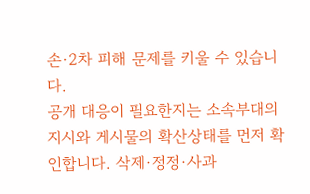손·2차 피해 문제를 키울 수 있습니다.
공개 대응이 필요한지는 소속부대의 지시와 게시물의 확산상태를 먼저 확인합니다. 삭제·정정·사과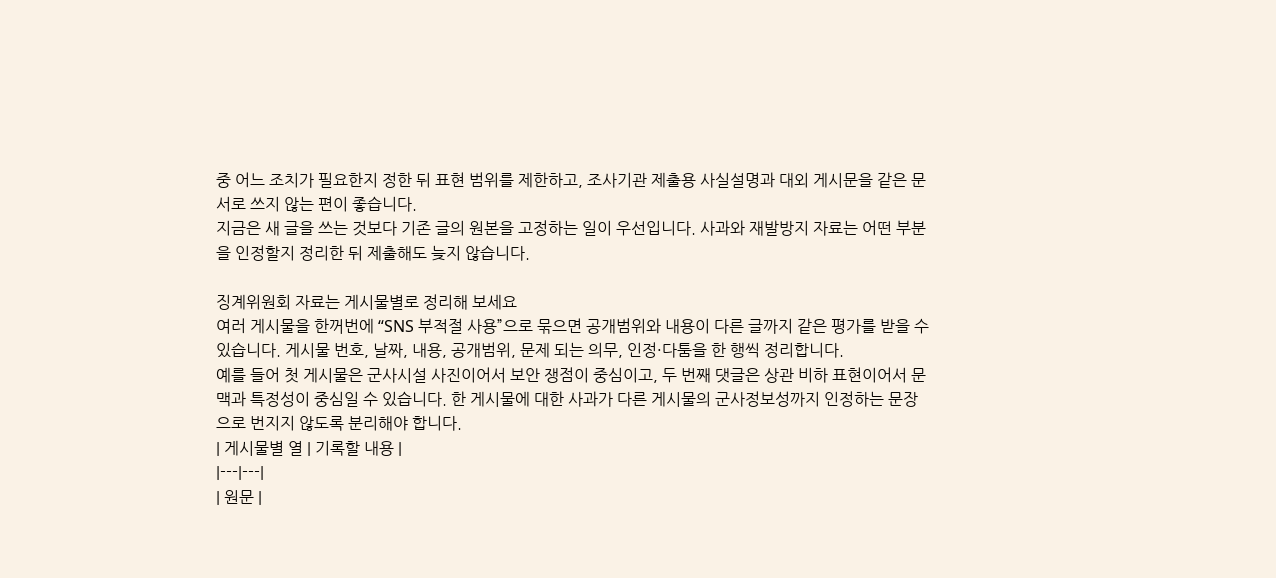중 어느 조치가 필요한지 정한 뒤 표현 범위를 제한하고, 조사기관 제출용 사실설명과 대외 게시문을 같은 문서로 쓰지 않는 편이 좋습니다.
지금은 새 글을 쓰는 것보다 기존 글의 원본을 고정하는 일이 우선입니다. 사과와 재발방지 자료는 어떤 부분을 인정할지 정리한 뒤 제출해도 늦지 않습니다.

징계위원회 자료는 게시물별로 정리해 보세요
여러 게시물을 한꺼번에 “SNS 부적절 사용”으로 묶으면 공개범위와 내용이 다른 글까지 같은 평가를 받을 수 있습니다. 게시물 번호, 날짜, 내용, 공개범위, 문제 되는 의무, 인정·다툼을 한 행씩 정리합니다.
예를 들어 첫 게시물은 군사시설 사진이어서 보안 쟁점이 중심이고, 두 번째 댓글은 상관 비하 표현이어서 문맥과 특정성이 중심일 수 있습니다. 한 게시물에 대한 사과가 다른 게시물의 군사정보성까지 인정하는 문장으로 번지지 않도록 분리해야 합니다.
| 게시물별 열 | 기록할 내용 |
|---|---|
| 원문 |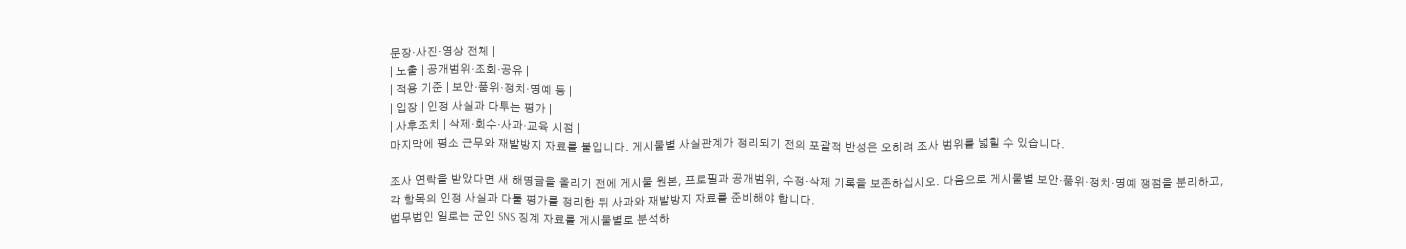문장·사진·영상 전체 |
| 노출 | 공개범위·조회·공유 |
| 적용 기준 | 보안·품위·정치·명예 등 |
| 입장 | 인정 사실과 다투는 평가 |
| 사후조치 | 삭제·회수·사과·교육 시점 |
마지막에 평소 근무와 재발방지 자료를 붙입니다. 게시물별 사실관계가 정리되기 전의 포괄적 반성은 오히려 조사 범위를 넓힐 수 있습니다.

조사 연락을 받았다면 새 해명글을 올리기 전에 게시물 원본, 프로필과 공개범위, 수정·삭제 기록을 보존하십시오. 다음으로 게시물별 보안·품위·정치·명예 쟁점을 분리하고, 각 항목의 인정 사실과 다툴 평가를 정리한 뒤 사과와 재발방지 자료를 준비해야 합니다.
법무법인 일로는 군인 SNS 징계 자료를 게시물별로 분석하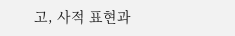고, 사적 표현과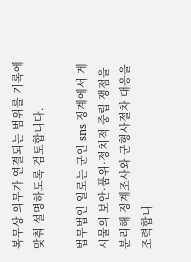복무상 의무가 연결되는 범위를 기록에 맞춰 설명하도록 검토합니다.

법무법인 일로는 군인 sns 징계에서 게시물의 보안·품위·정치적 중립 쟁점을 분리해 징계조사와 군형사절차 대응을 조력합니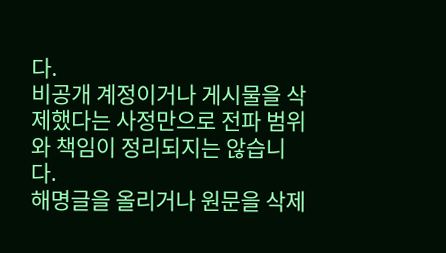다.
비공개 계정이거나 게시물을 삭제했다는 사정만으로 전파 범위와 책임이 정리되지는 않습니다.
해명글을 올리거나 원문을 삭제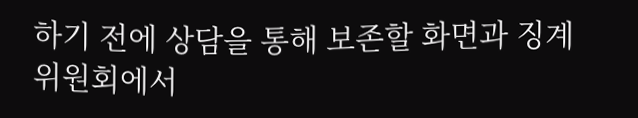하기 전에 상담을 통해 보존할 화면과 징계위원회에서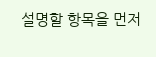설명할 항목을 먼저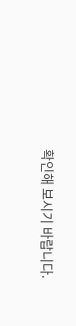확인해 보시기 바랍니다.